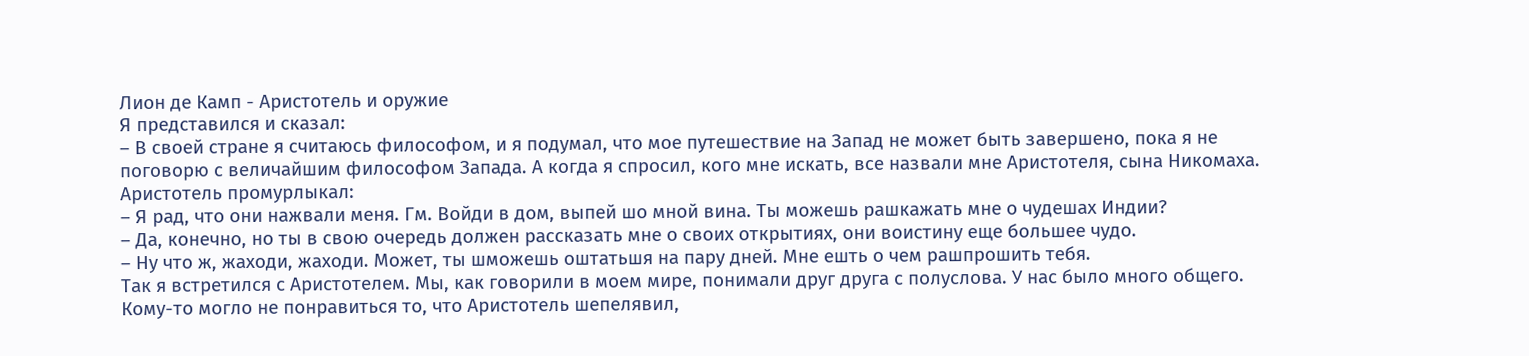Лион де Камп - Аристотель и оружие
Я представился и сказал:
– В своей стране я считаюсь философом, и я подумал, что мое путешествие на Запад не может быть завершено, пока я не поговорю с величайшим философом Запада. А когда я спросил, кого мне искать, все назвали мне Аристотеля, сына Никомаха.
Аристотель промурлыкал:
– Я рад, что они нажвали меня. Гм. Войди в дом, выпей шо мной вина. Ты можешь рашкажать мне о чудешах Индии?
– Да, конечно, но ты в свою очередь должен рассказать мне о своих открытиях, они воистину еще большее чудо.
– Ну что ж, жаходи, жаходи. Может, ты шможешь оштатьшя на пару дней. Мне ешть о чем рашпрошить тебя.
Так я встретился с Аристотелем. Мы, как говорили в моем мире, понимали друг друга с полуслова. У нас было много общего. Кому-то могло не понравиться то, что Аристотель шепелявил,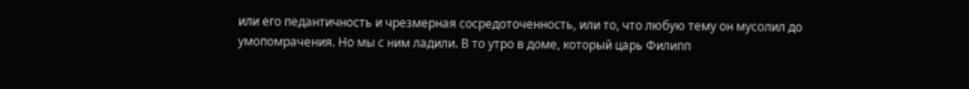или его педантичность и чрезмерная сосредоточенность, или то, что любую тему он мусолил до умопомрачения. Но мы с ним ладили. В то утро в доме, который царь Филипп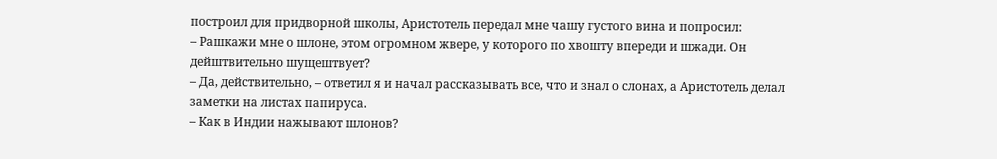построил для придворной школы, Аристотель передал мне чашу густого вина и попросил:
– Рашкажи мне о шлоне, этом огромном жвере, у которого по хвошту впереди и шжади. Он дейштвительно шущештвует?
– Да, действительно, – ответил я и начал рассказывать все, что и знал о слонах, а Аристотель делал заметки на листах папируса.
– Как в Индии нажывают шлонов?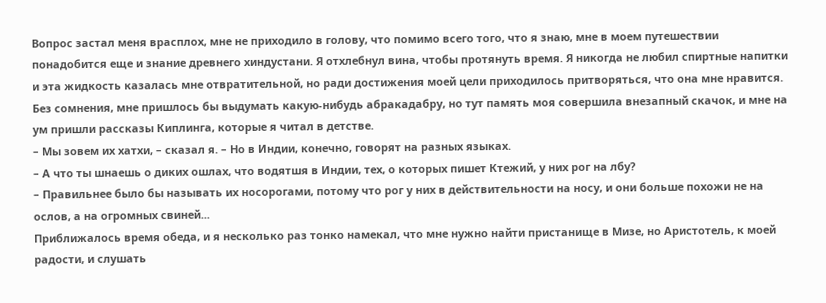Вопрос застал меня врасплох, мне не приходило в голову, что помимо всего того, что я знаю, мне в моем путешествии понадобится еще и знание древнего хиндустани. Я отхлебнул вина, чтобы протянуть время. Я никогда не любил спиртные напитки и эта жидкость казалась мне отвратительной, но ради достижения моей цели приходилось притворяться, что она мне нравится. Без сомнения, мне пришлось бы выдумать какую-нибудь абракадабру, но тут память моя совершила внезапный скачок, и мне на ум пришли рассказы Киплинга, которые я читал в детстве.
– Мы зовем их хатхи, – сказал я. – Но в Индии, конечно, говорят на разных языках.
– А что ты шнаешь о диких ошлах, что водятшя в Индии, тех, о которых пишет Ктежий, у них рог на лбу?
– Правильнее было бы называть их носорогами, потому что рог у них в действительности на носу, и они больше похожи не на ослов, а на огромных свиней...
Приближалось время обеда, и я несколько раз тонко намекал, что мне нужно найти пристанище в Мизе, но Аристотель, к моей радости, и слушать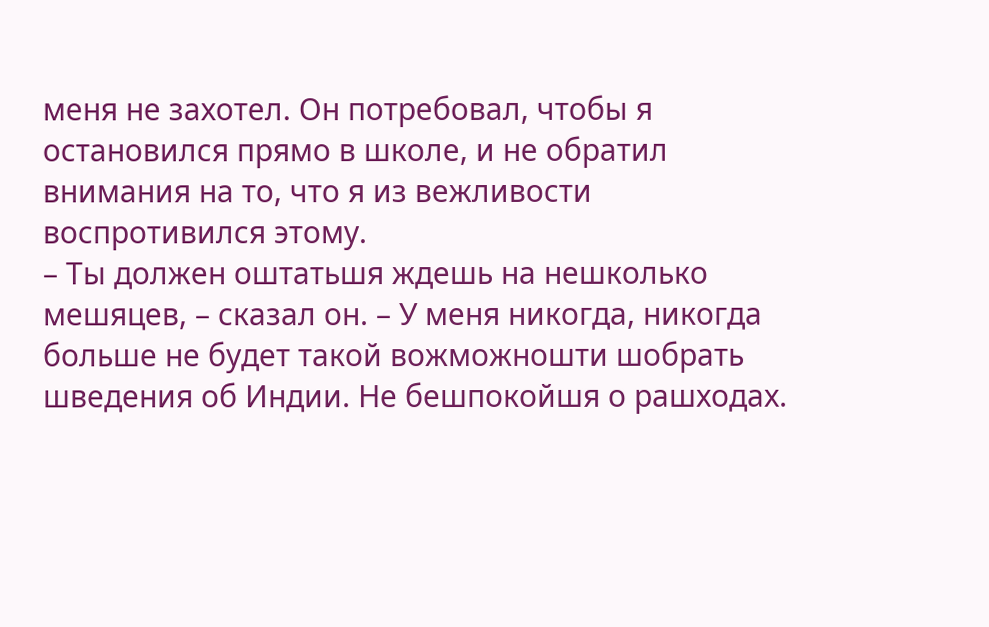меня не захотел. Он потребовал, чтобы я остановился прямо в школе, и не обратил внимания на то, что я из вежливости воспротивился этому.
– Ты должен оштатьшя ждешь на нешколько мешяцев, – сказал он. – У меня никогда, никогда больше не будет такой вожможношти шобрать шведения об Индии. Не бешпокойшя о рашходах.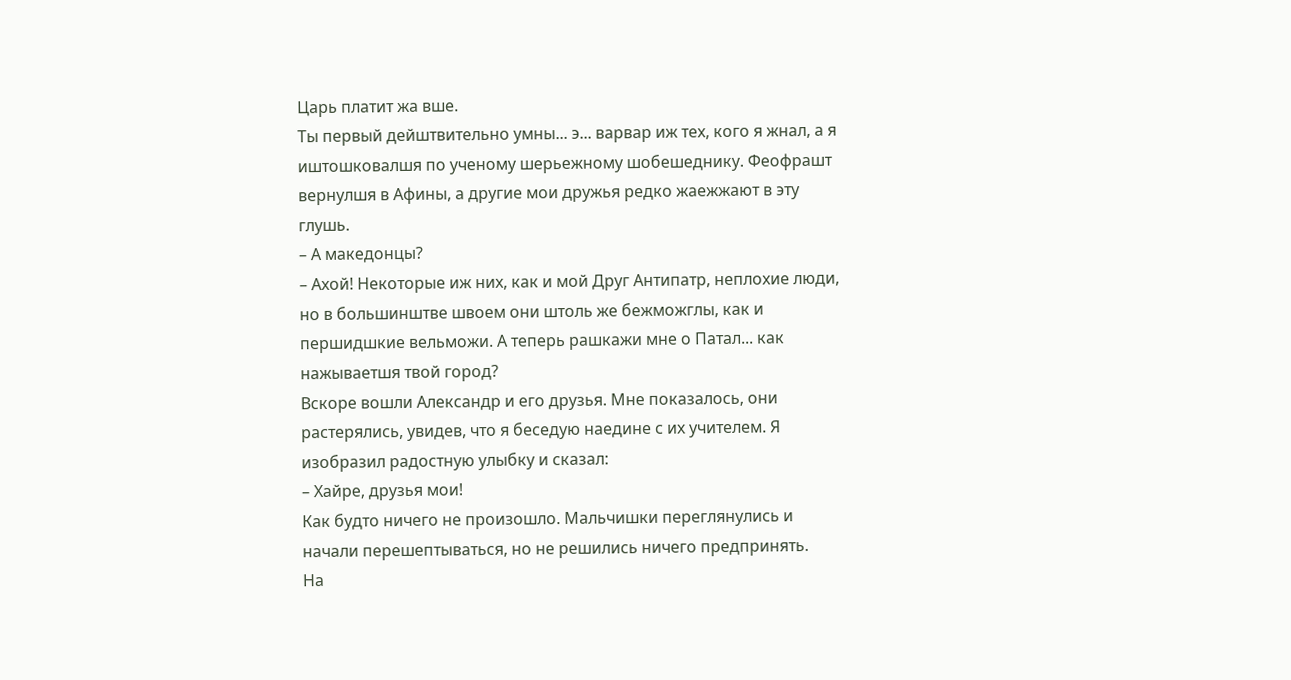Царь платит жа вше.
Ты первый дейштвительно умны... э... варвар иж тех, кого я жнал, а я иштошковалшя по ученому шерьежному шобешеднику. Феофрашт вернулшя в Афины, а другие мои дружья редко жаежжают в эту глушь.
– А македонцы?
– Ахой! Некоторые иж них, как и мой Друг Антипатр, неплохие люди, но в большинштве швоем они штоль же бежможглы, как и першидшкие вельможи. А теперь рашкажи мне о Патал... как нажываетшя твой город?
Вскоре вошли Александр и его друзья. Мне показалось, они растерялись, увидев, что я беседую наедине с их учителем. Я изобразил радостную улыбку и сказал:
– Хайре, друзья мои!
Как будто ничего не произошло. Мальчишки переглянулись и начали перешептываться, но не решились ничего предпринять.
На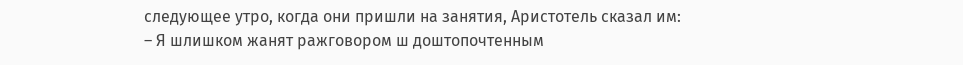следующее утро, когда они пришли на занятия, Аристотель сказал им:
– Я шлишком жанят ражговором ш доштопочтенным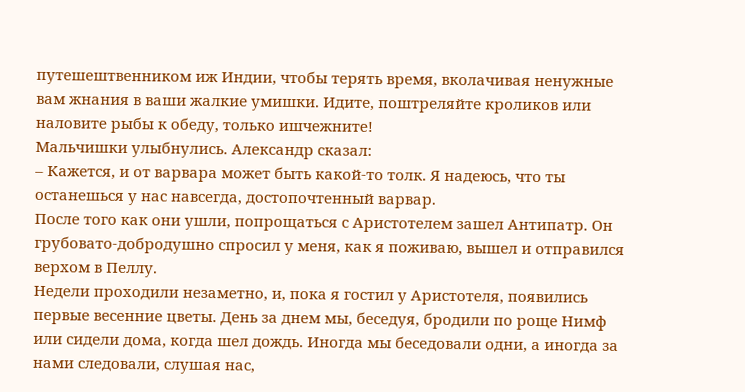путешештвенником иж Индии, чтобы терять время, вколачивая ненужные вам жнания в ваши жалкие умишки. Идите, поштреляйте кроликов или наловите рыбы к обеду, только ишчежните!
Мальчишки улыбнулись. Александр сказал:
– Кажется, и от варвара может быть какой-то толк. Я надеюсь, что ты останешься у нас навсегда, достопочтенный варвар.
После того как они ушли, попрощаться с Аристотелем зашел Антипатр. Он грубовато-добродушно спросил у меня, как я поживаю, вышел и отправился верхом в Пеллу.
Недели проходили незаметно, и, пока я гостил у Аристотеля, появились первые весенние цветы. День за днем мы, беседуя, бродили по роще Нимф или сидели дома, когда шел дождь. Иногда мы беседовали одни, а иногда за нами следовали, слушая нас,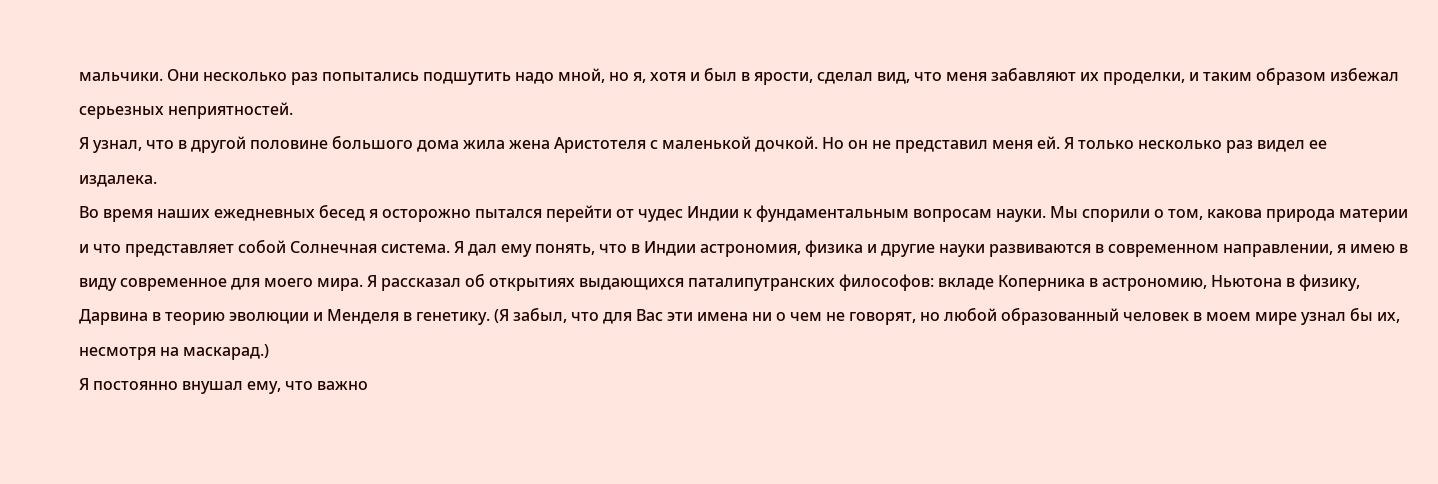мальчики. Они несколько раз попытались подшутить надо мной, но я, хотя и был в ярости, сделал вид, что меня забавляют их проделки, и таким образом избежал серьезных неприятностей.
Я узнал, что в другой половине большого дома жила жена Аристотеля с маленькой дочкой. Но он не представил меня ей. Я только несколько раз видел ее издалека.
Во время наших ежедневных бесед я осторожно пытался перейти от чудес Индии к фундаментальным вопросам науки. Мы спорили о том, какова природа материи и что представляет собой Солнечная система. Я дал ему понять, что в Индии астрономия, физика и другие науки развиваются в современном направлении, я имею в виду современное для моего мира. Я рассказал об открытиях выдающихся паталипутранских философов: вкладе Коперника в астрономию, Ньютона в физику, Дарвина в теорию эволюции и Менделя в генетику. (Я забыл, что для Вас эти имена ни о чем не говорят, но любой образованный человек в моем мире узнал бы их, несмотря на маскарад.)
Я постоянно внушал ему, что важно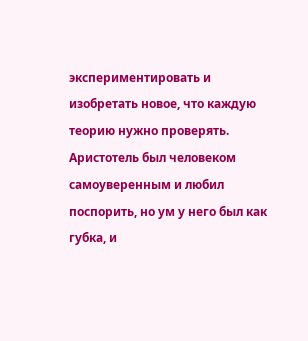экспериментировать и изобретать новое, что каждую теорию нужно проверять.
Аристотель был человеком самоуверенным и любил поспорить, но ум у него был как губка, и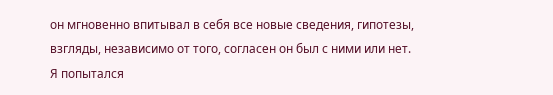он мгновенно впитывал в себя все новые сведения, гипотезы, взгляды, независимо от того, согласен он был с ними или нет.
Я попытался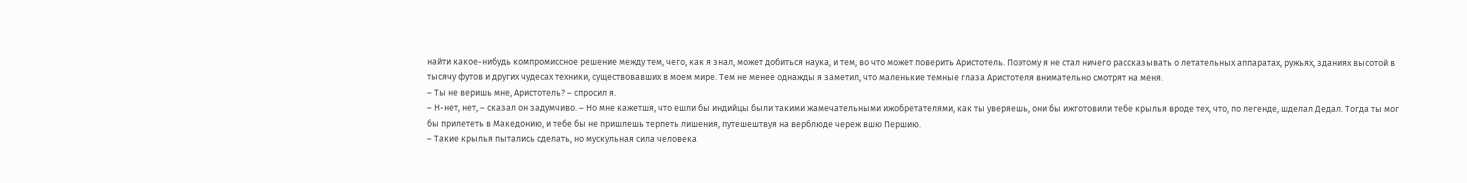найти какое-нибудь компромиссное решение между тем, чего, как я знал, может добиться наука, и тем, во что может поверить Аристотель. Поэтому я не стал ничего рассказывать о летательных аппаратах, ружьях, зданиях высотой в тысячу футов и других чудесах техники, существовавших в моем мире. Тем не менее однажды я заметил, что маленькие темные глаза Аристотеля внимательно смотрят на меня.
– Ты не веришь мне, Аристотель? – спросил я.
– Н-нет, нет, – сказал он задумчиво. – Но мне кажетшя, что ешли бы индийцы были такими жамечательными ижобретателями, как ты уверяешь, они бы ижготовили тебе крылья вроде тех, что, по легенде, шделал Дедал. Тогда ты мог бы прилететь в Македонию, и тебе бы не пришлешь терпеть лишения, путешештвуя на верблюде череж вшю Першию.
– Такие крылья пытались сделать, но мускульная сила человека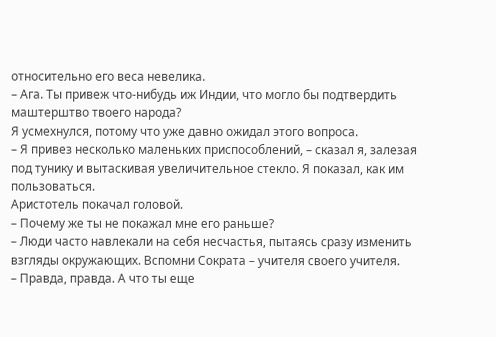относительно его веса невелика.
– Ага. Ты привеж что-нибудь иж Индии, что могло бы подтвердить маштерштво твоего народа?
Я усмехнулся, потому что уже давно ожидал этого вопроса.
– Я привез несколько маленьких приспособлений, – сказал я, залезая под тунику и вытаскивая увеличительное стекло. Я показал, как им пользоваться.
Аристотель покачал головой.
– Почему же ты не покажал мне его раньше?
– Люди часто навлекали на себя несчастья, пытаясь сразу изменить взгляды окружающих. Вспомни Сократа – учителя своего учителя.
– Правда, правда. А что ты еще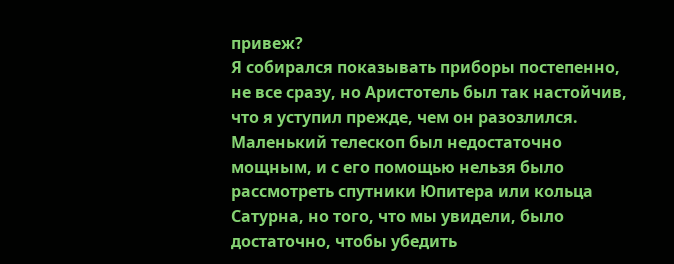привеж?
Я собирался показывать приборы постепенно, не все сразу, но Аристотель был так настойчив, что я уступил прежде, чем он разозлился. Маленький телескоп был недостаточно мощным, и с его помощью нельзя было рассмотреть спутники Юпитера или кольца Сатурна, но того, что мы увидели, было достаточно, чтобы убедить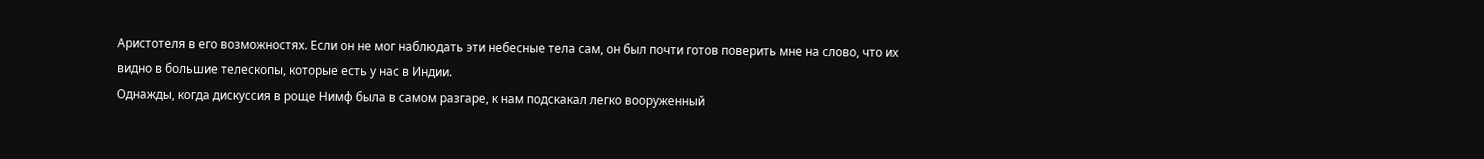Аристотеля в его возможностях. Если он не мог наблюдать эти небесные тела сам, он был почти готов поверить мне на слово, что их видно в большие телескопы, которые есть у нас в Индии.
Однажды, когда дискуссия в роще Нимф была в самом разгаре, к нам подскакал легко вооруженный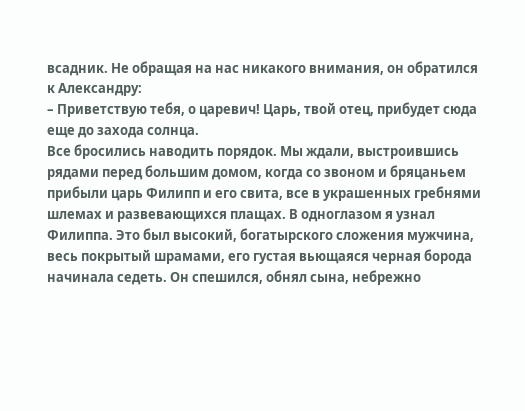всадник. Не обращая на нас никакого внимания, он обратился к Александру:
– Приветствую тебя, о царевич! Царь, твой отец, прибудет сюда еще до захода солнца.
Все бросились наводить порядок. Мы ждали, выстроившись рядами перед большим домом, когда со звоном и бряцаньем прибыли царь Филипп и его свита, все в украшенных гребнями шлемах и развевающихся плащах. В одноглазом я узнал Филиппа. Это был высокий, богатырского сложения мужчина, весь покрытый шрамами, его густая вьющаяся черная борода начинала седеть. Он спешился, обнял сына, небрежно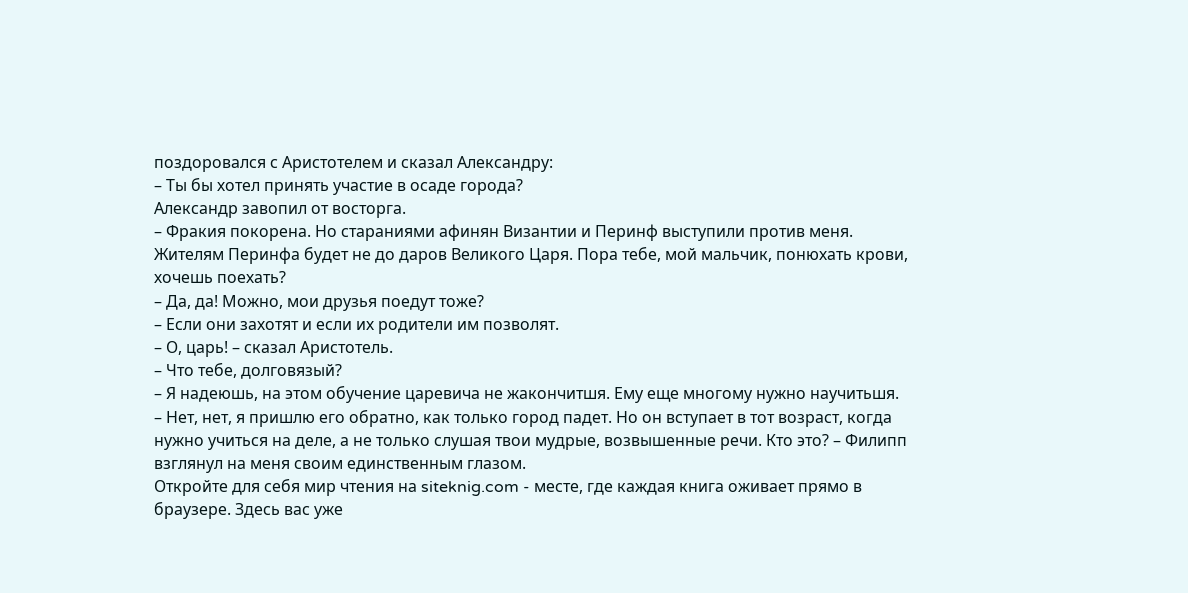поздоровался с Аристотелем и сказал Александру:
– Ты бы хотел принять участие в осаде города?
Александр завопил от восторга.
– Фракия покорена. Но стараниями афинян Византии и Перинф выступили против меня. Жителям Перинфа будет не до даров Великого Царя. Пора тебе, мой мальчик, понюхать крови, хочешь поехать?
– Да, да! Можно, мои друзья поедут тоже?
– Если они захотят и если их родители им позволят.
– О, царь! – сказал Аристотель.
– Что тебе, долговязый?
– Я надеюшь, на этом обучение царевича не жакончитшя. Ему еще многому нужно научитьшя.
– Нет, нет, я пришлю его обратно, как только город падет. Но он вступает в тот возраст, когда нужно учиться на деле, а не только слушая твои мудрые, возвышенные речи. Кто это? – Филипп взглянул на меня своим единственным глазом.
Откройте для себя мир чтения на siteknig.com - месте, где каждая книга оживает прямо в браузере. Здесь вас уже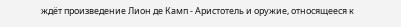ждёт произведение Лион де Камп - Аристотель и оружие, относящееся к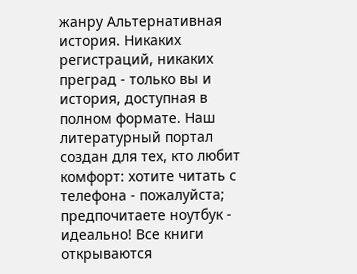жанру Альтернативная история. Никаких регистраций, никаких преград - только вы и история, доступная в полном формате. Наш литературный портал создан для тех, кто любит комфорт: хотите читать с телефона - пожалуйста; предпочитаете ноутбук - идеально! Все книги открываются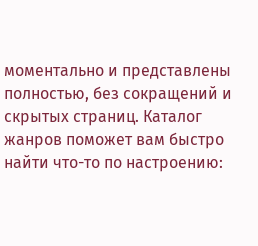моментально и представлены полностью, без сокращений и скрытых страниц. Каталог жанров поможет вам быстро найти что-то по настроению: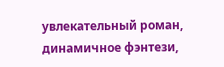увлекательный роман, динамичное фэнтези,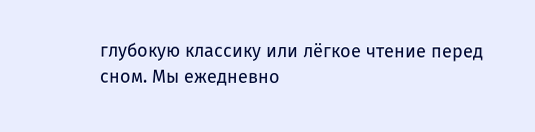глубокую классику или лёгкое чтение перед сном. Мы ежедневно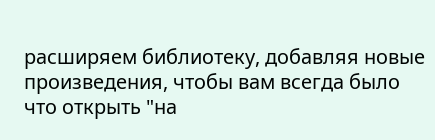расширяем библиотеку, добавляя новые произведения, чтобы вам всегда было что открыть "на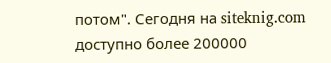потом". Сегодня на siteknig.com доступно более 200000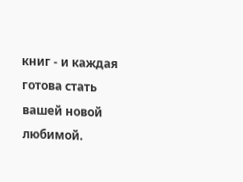книг - и каждая готова стать вашей новой любимой.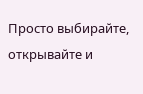Просто выбирайте, открывайте и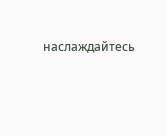наслаждайтесь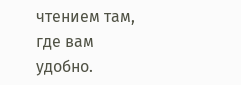чтением там, где вам удобно.